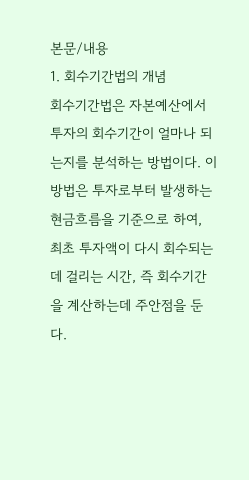본문/내용
1. 회수기간법의 개념
회수기간법은 자본예산에서 투자의 회수기간이 얼마나 되는지를 분석하는 방법이다. 이 방법은 투자로부터 발생하는 현금흐름을 기준으로 하여, 최초 투자액이 다시 회수되는 데 걸리는 시간, 즉 회수기간을 계산하는데 주안점을 둔다.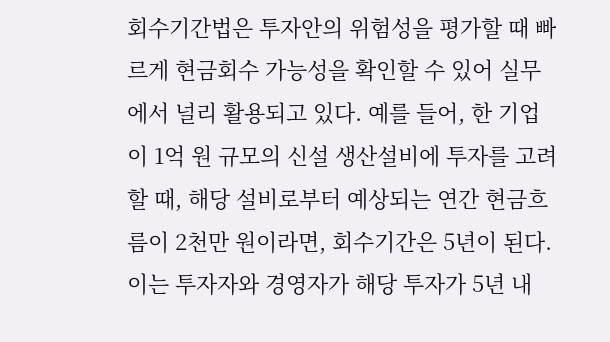회수기간법은 투자안의 위험성을 평가할 때 빠르게 현금회수 가능성을 확인할 수 있어 실무에서 널리 활용되고 있다. 예를 들어, 한 기업이 1억 원 규모의 신설 생산설비에 투자를 고려할 때, 해당 설비로부터 예상되는 연간 현금흐름이 2천만 원이라면, 회수기간은 5년이 된다. 이는 투자자와 경영자가 해당 투자가 5년 내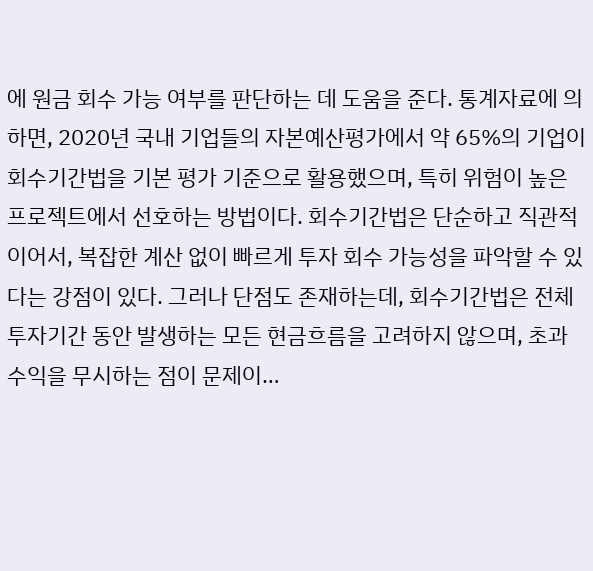에 원금 회수 가능 여부를 판단하는 데 도움을 준다. 통계자료에 의하면, 2020년 국내 기업들의 자본예산평가에서 약 65%의 기업이 회수기간법을 기본 평가 기준으로 활용했으며, 특히 위험이 높은 프로젝트에서 선호하는 방법이다. 회수기간법은 단순하고 직관적이어서, 복잡한 계산 없이 빠르게 투자 회수 가능성을 파악할 수 있다는 강점이 있다. 그러나 단점도 존재하는데, 회수기간법은 전체 투자기간 동안 발생하는 모든 현금흐름을 고려하지 않으며, 초과 수익을 무시하는 점이 문제이…